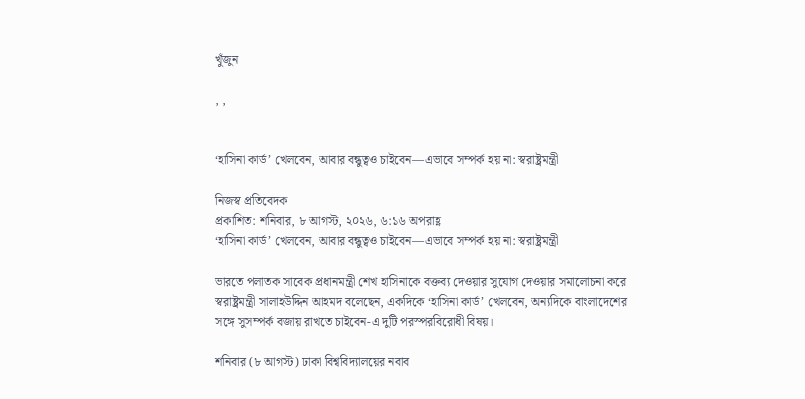খুঁজুন

, ,


‘হাসিনা কার্ড’ খেলবেন, আবার বন্ধুত্বও চাইবেন—এভাবে সম্পর্ক হয় না: স্বরাষ্ট্রমন্ত্রী

নিজস্ব প্রতিবেদক
প্রকাশিত: শনিবার, ৮ আগস্ট, ২০২৬, ৬:১৬ অপরাহ্ণ
‘হাসিনা কার্ড’ খেলবেন, আবার বন্ধুত্বও চাইবেন—এভাবে সম্পর্ক হয় না: স্বরাষ্ট্রমন্ত্রী

ভারতে পলাতক সাবেক প্রধানমন্ত্রী শেখ হাসিনাকে বক্তব্য দেওয়ার সুযোগ দেওয়ার সমালোচনা করে স্বরাষ্ট্রমন্ত্রী সালাহউদ্দিন আহমদ বলেছেন, একদিকে ‘হাসিনা কার্ড’ খেলবেন, অন্যদিকে বাংলাদেশের সঙ্গে সুসম্পর্ক বজায় রাখতে চাইবেন-এ দুটি পরস্পরবিরোধী বিষয়।

শনিবার (৮ আগস্ট) ঢাকা বিশ্ববিদ্যালয়ের নবাব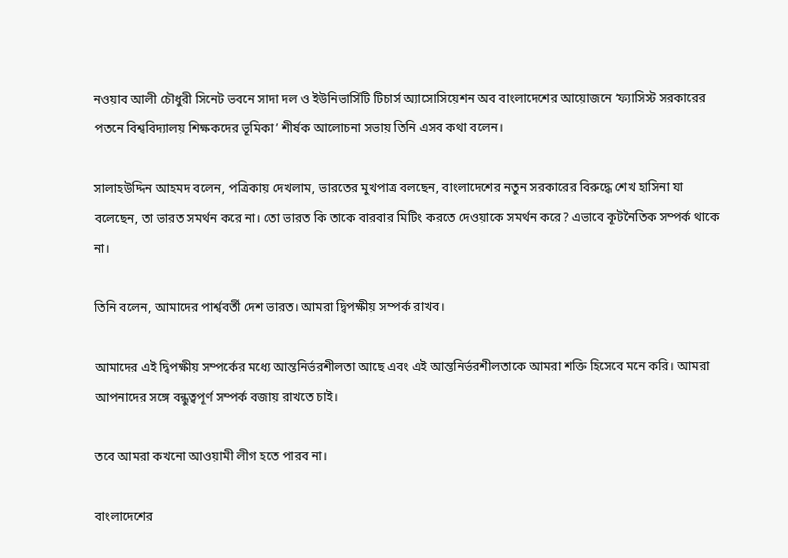নওয়াব আলী চৌধুরী সিনেট ভবনে সাদা দল ও ইউনিভার্সিটি টিচার্স অ্যাসোসিয়েশন অব বাংলাদেশের আয়োজনে ‘ফ্যাসিস্ট সরকারের পতনে বিশ্ববিদ্যালয় শিক্ষকদের ভূমিকা’ শীর্ষক আলোচনা সভায় তিনি এসব কথা বলেন।

সালাহউদ্দিন আহমদ বলেন, পত্রিকায় দেখলাম, ভারতের মুখপাত্র বলছেন, বাংলাদেশের নতুন সরকারের বিরুদ্ধে শেখ হাসিনা যা বলেছেন, তা ভারত সমর্থন করে না। তো ভারত কি তাকে বারবার মিটিং করতে দেওয়াকে সমর্থন করে? এভাবে কূটনৈতিক সম্পর্ক থাকে না।

তিনি বলেন, আমাদের পার্শ্ববর্তী দেশ ভারত। আমরা দ্বিপক্ষীয় সম্পর্ক রাখব।

আমাদের এই দ্বিপক্ষীয় সম্পর্কের মধ্যে আন্তনির্ভরশীলতা আছে এবং এই আন্তনির্ভরশীলতাকে আমরা শক্তি হিসেবে মনে করি। আমরা আপনাদের সঙ্গে বন্ধুত্বপূর্ণ সম্পর্ক বজায় রাখতে চাই।

তবে আমরা কখনো আওয়ামী লীগ হতে পারব না।

বাংলাদেশের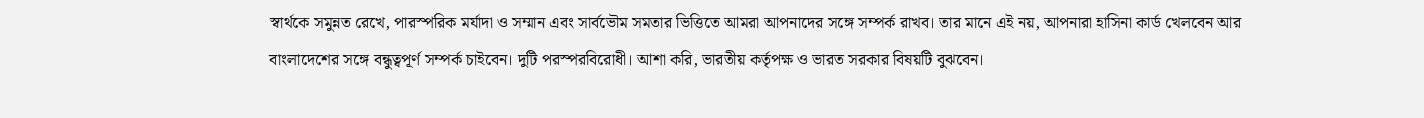স্বার্থকে সমুন্নত রেখে, পারস্পরিক মর্যাদা ও সম্মান এবং সার্বভৌম সমতার ভিত্তিতে আমরা আপনাদের সঙ্গে সম্পর্ক রাখব। তার মানে এই নয়, আপনারা হাসিনা কার্ড খেলবেন আর বাংলাদেশের সঙ্গে বন্ধুত্বপূর্ণ সম্পর্ক চাইবেন। দুটি পরস্পরবিরোধী। আশা করি, ভারতীয় কর্তৃপক্ষ ও ভারত সরকার বিষয়টি বুঝবেন।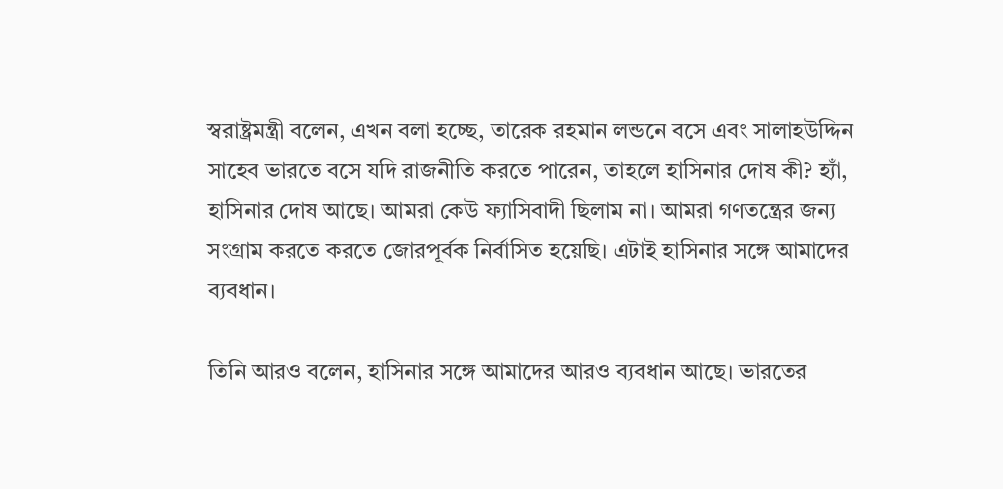স্বরাষ্ট্রমন্ত্রী বলেন, এখন বলা হচ্ছে, তারেক রহমান লন্ডনে বসে এবং সালাহউদ্দিন সাহেব ভারতে বসে যদি রাজনীতি করতে পারেন, তাহলে হাসিনার দোষ কী? হ্যাঁ, হাসিনার দোষ আছে। আমরা কেউ ফ্যাসিবাদী ছিলাম না। আমরা গণতন্ত্রের জন্য সংগ্রাম করতে করতে জোরপূর্বক নির্বাসিত হয়েছি। এটাই হাসিনার সঙ্গে আমাদের ব্যবধান।

তিনি আরও বলেন, হাসিনার সঙ্গে আমাদের আরও ব্যবধান আছে। ভারতের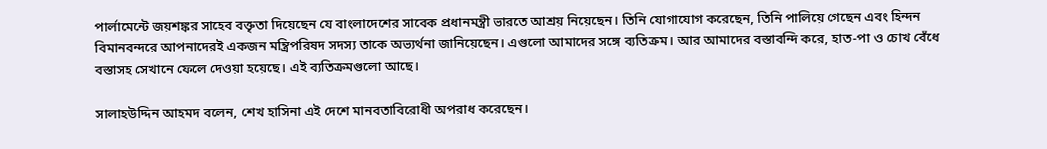পার্লামেন্টে জয়শঙ্কর সাহেব বক্তৃতা দিয়েছেন যে বাংলাদেশের সাবেক প্রধানমন্ত্রী ভারতে আশ্রয় নিয়েছেন। তিনি যোগাযোগ করেছেন, তিনি পালিয়ে গেছেন এবং হিন্দন বিমানবন্দরে আপনাদেরই একজন মন্ত্রিপরিষদ সদস্য তাকে অভ্যর্থনা জানিয়েছেন। এগুলো আমাদের সঙ্গে ব্যতিক্রম। আর আমাদের বস্তাবন্দি করে, হাত-পা ও চোখ বেঁধে বস্তাসহ সেখানে ফেলে দেওয়া হয়েছে। এই ব্যতিক্রমগুলো আছে।

সালাহউদ্দিন আহমদ বলেন, শেখ হাসিনা এই দেশে মানবতাবিরোধী অপরাধ করেছেন।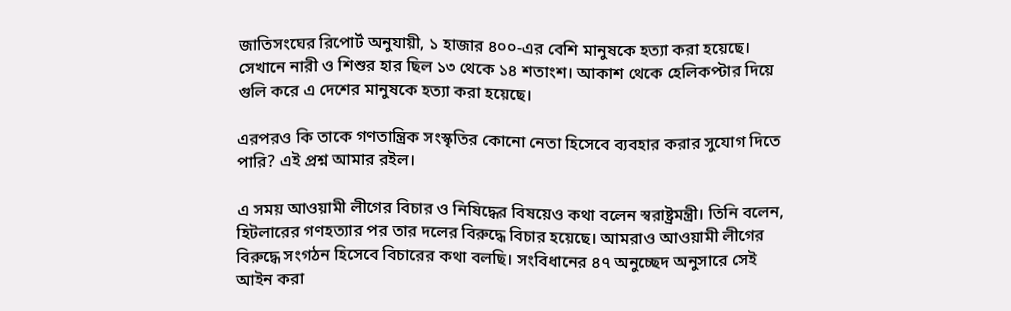জাতিসংঘের রিপোর্ট অনুযায়ী, ১ হাজার ৪০০-এর বেশি মানুষকে হত্যা করা হয়েছে। সেখানে নারী ও শিশুর হার ছিল ১৩ থেকে ১৪ শতাংশ। আকাশ থেকে হেলিকপ্টার দিয়ে গুলি করে এ দেশের মানুষকে হত্যা করা হয়েছে।

এরপরও কি তাকে গণতান্ত্রিক সংস্কৃতির কোনো নেতা হিসেবে ব্যবহার করার সুযোগ দিতে পারি? এই প্রশ্ন আমার রইল।

এ সময় আওয়ামী লীগের বিচার ও নিষিদ্ধের বিষয়েও কথা বলেন স্বরাষ্ট্রমন্ত্রী। তিনি বলেন, হিটলারের গণহত্যার পর তার দলের বিরুদ্ধে বিচার হয়েছে। আমরাও আওয়ামী লীগের বিরুদ্ধে সংগঠন হিসেবে বিচারের কথা বলছি। সংবিধানের ৪৭ অনুচ্ছেদ অনুসারে সেই আইন করা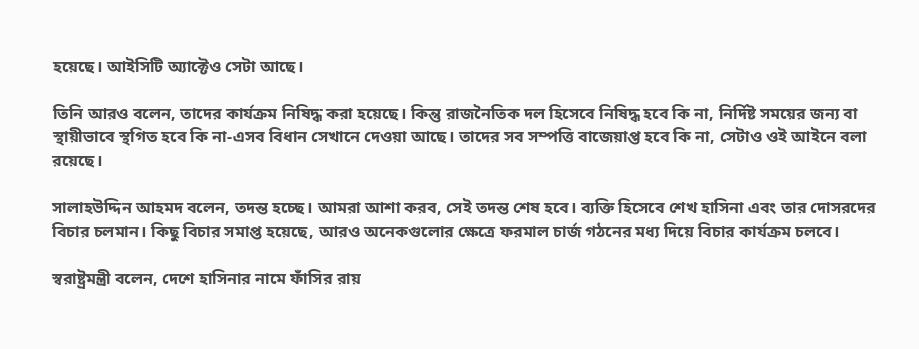হয়েছে। আইসিটি অ্যাক্টেও সেটা আছে।

তিনি আরও বলেন, তাদের কার্যক্রম নিষিদ্ধ করা হয়েছে। কিন্তু রাজনৈতিক দল হিসেবে নিষিদ্ধ হবে কি না, নির্দিষ্ট সময়ের জন্য বা স্থায়ীভাবে স্থগিত হবে কি না-এসব বিধান সেখানে দেওয়া আছে। তাদের সব সম্পত্তি বাজেয়াপ্ত হবে কি না, সেটাও ওই আইনে বলা রয়েছে।

সালাহউদ্দিন আহমদ বলেন, তদন্ত হচ্ছে। আমরা আশা করব, সেই তদন্ত শেষ হবে। ব্যক্তি হিসেবে শেখ হাসিনা এবং তার দোসরদের বিচার চলমান। কিছু বিচার সমাপ্ত হয়েছে, আরও অনেকগুলোর ক্ষেত্রে ফরমাল চার্জ গঠনের মধ্য দিয়ে বিচার কার্যক্রম চলবে।

স্বরাষ্ট্রমন্ত্রী বলেন, দেশে হাসিনার নামে ফাঁসির রায়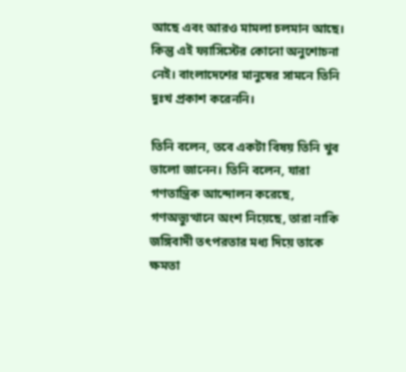আছে এবং আরও মামলা চলমান আছে। কিন্তু এই ফ্যাসিস্টের কোনো অনুশোচনা নেই। বাংলাদেশের মানুষের সামনে তিনি দুঃখ প্রকাশ করেননি।

তিনি বলেন, তবে একটা বিষয় তিনি খুব ভালো জানেন। তিনি বলেন, যারা গণতান্ত্রিক আন্দোলন করেছে, গণঅভ্যুত্থানে অংশ নিয়েছে, তারা নাকি জঙ্গিবাদী তৎপরতার মধ্য দিয়ে তাকে ক্ষমতা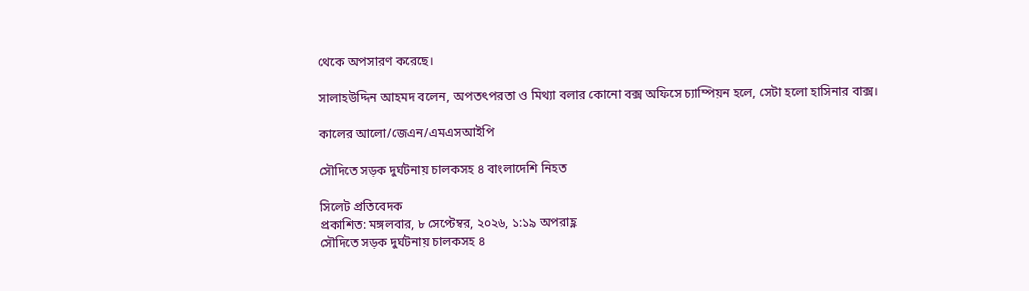থেকে অপসারণ করেছে।

সালাহউদ্দিন আহমদ বলেন, অপতৎপরতা ও মিথ্যা বলার কোনো বক্স অফিসে চ্যাম্পিয়ন হলে, সেটা হলো হাসিনার বাক্স।

কালের আলো/জেএন/এমএসআইপি

সৌদিতে সড়ক দুর্ঘটনায় চালকসহ ৪ বাংলাদেশি নিহত

সিলেট প্রতিবেদক
প্রকাশিত: মঙ্গলবার, ৮ সেপ্টেম্বর, ২০২৬, ১:১৯ অপরাহ্ণ
সৌদিতে সড়ক দুর্ঘটনায় চালকসহ ৪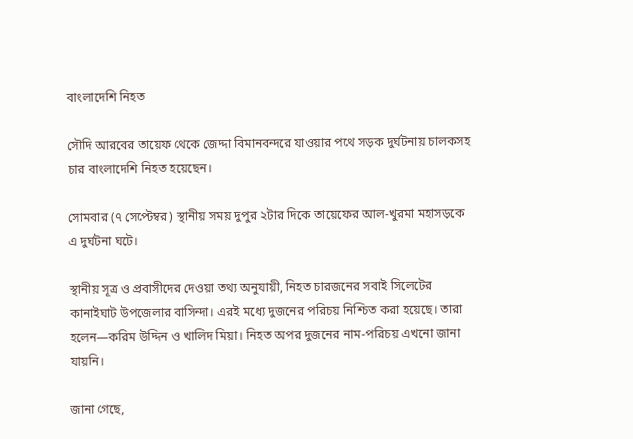বাংলাদেশি নিহত

সৌদি আরবের তায়েফ থেকে জেদ্দা বিমানবন্দরে যাওয়ার পথে সড়ক দুর্ঘটনায় চালকসহ চার বাংলাদেশি নিহত হয়েছেন।

সোমবার (৭ সেপ্টেম্বর) স্থানীয় সময় দুপুর ২টার দিকে তায়েফের আল-খুরমা মহাসড়কে এ দুর্ঘটনা ঘটে।

স্থানীয় সূত্র ও প্রবাসীদের দেওয়া তথ্য অনুযায়ী, নিহত চারজনের সবাই সিলেটের কানাইঘাট উপজেলার বাসিন্দা। এরই মধ্যে দুজনের পরিচয় নিশ্চিত করা হয়েছে। তারা হলেন—করিম উদ্দিন ও খালিদ মিয়া। নিহত অপর দুজনের নাম-পরিচয় এখনো জানা যায়নি।

জানা গেছে,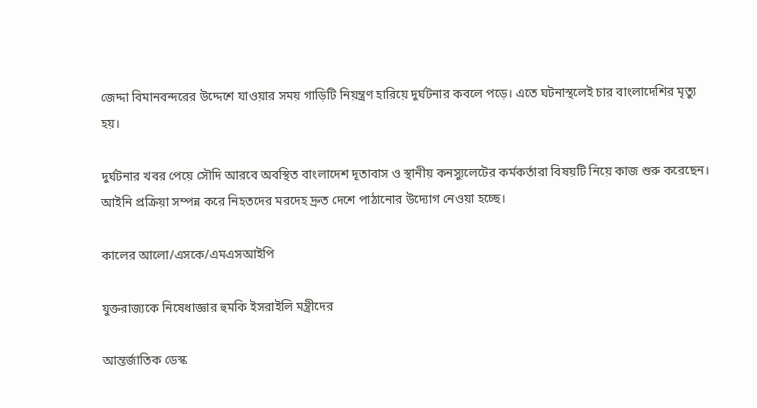জেদ্দা বিমানবন্দরের উদ্দেশে যাওয়ার সময় গাড়িটি নিয়ন্ত্রণ হারিয়ে দুর্ঘটনার কবলে পড়ে। এতে ঘটনাস্থলেই চার বাংলাদেশির মৃত্যু হয়।

দুর্ঘটনার খবর পেয়ে সৌদি আরবে অবস্থিত বাংলাদেশ দূতাবাস ও স্থানীয় কনস্যুলেটের কর্মকর্তারা বিষয়টি নিয়ে কাজ শুরু করেছেন। আইনি প্রক্রিয়া সম্পন্ন করে নিহতদের মরদেহ দ্রুত দেশে পাঠানোর উদ্যোগ নেওয়া হচ্ছে।

কালের আলো/এসকে/এমএসআইপি

যুক্তরাজ্যকে নিষেধাজ্ঞার হুমকি ইসরাইলি মন্ত্রীদের

আন্তর্জাতিক ডেস্ক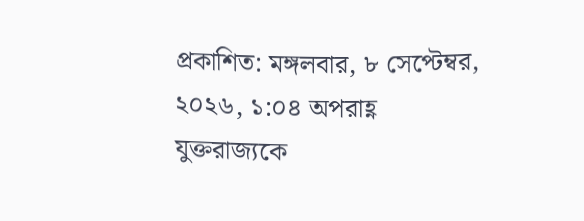প্রকাশিত: মঙ্গলবার, ৮ সেপ্টেম্বর, ২০২৬, ১:০৪ অপরাহ্ণ
যুক্তরাজ্যকে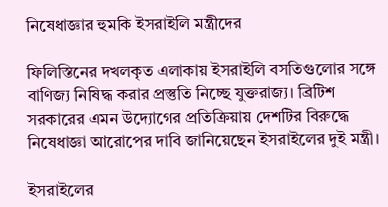নিষেধাজ্ঞার হুমকি ইসরাইলি মন্ত্রীদের

ফিলিস্তিনের দখলকৃত এলাকায় ইসরাইলি বসতিগুলোর সঙ্গে বাণিজ্য নিষিদ্ধ করার প্রস্তুতি নিচ্ছে যুক্তরাজ্য। ব্রিটিশ সরকারের এমন উদ্যোগের প্রতিক্রিয়ায় দেশটির বিরুদ্ধে নিষেধাজ্ঞা আরোপের দাবি জানিয়েছেন ইসরাইলের দুই মন্ত্রী।

ইসরাইলের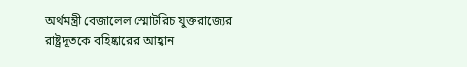অর্থমন্ত্রী বেজালেল স্মোটরিচ যুক্তরাজ্যের রাষ্ট্রদূতকে বহিষ্কারের আহ্বান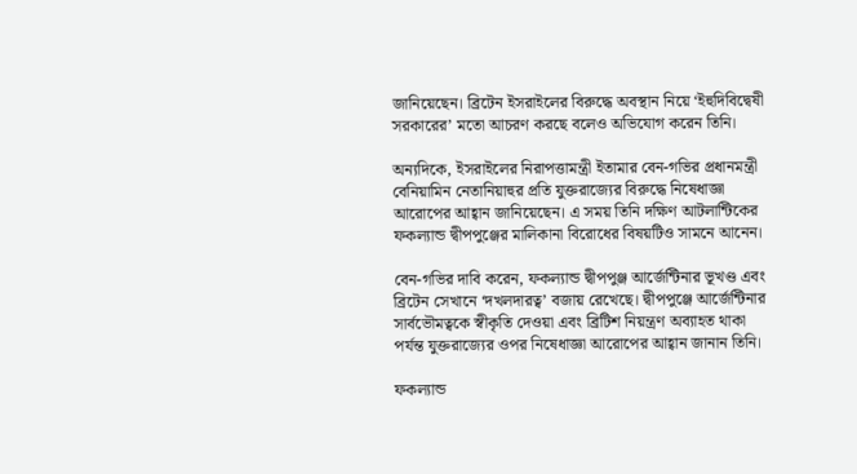জানিয়েছেন। ব্রিটেন ইসরাইলের বিরুদ্ধে অবস্থান নিয়ে ‘ইহুদিবিদ্বেষী সরকারের’ মতো আচরণ করছে বলেও অভিযোগ করেন তিনি।

অন্যদিকে, ইসরাইলের নিরাপত্তামন্ত্রী ইতামার বেন-গভির প্রধানমন্ত্রী বেনিয়ামিন নেতানিয়াহুর প্রতি যুক্তরাজ্যের বিরুদ্ধে নিষেধাজ্ঞা আরোপের আহ্বান জানিয়েছেন। এ সময় তিনি দক্ষিণ আটলান্টিকের ফকল্যান্ড দ্বীপপুঞ্জের মালিকানা বিরোধের বিষয়টিও সামনে আনেন।

বেন-গভির দাবি করেন, ফকল্যান্ড দ্বীপপুঞ্জ আর্জেন্টিনার ভূখণ্ড এবং ব্রিটেন সেখানে ‘দখলদারত্ব’ বজায় রেখেছে। দ্বীপপুঞ্জে আর্জেন্টিনার সার্বভৌমত্বকে স্বীকৃতি দেওয়া এবং ব্রিটিশ নিয়ন্ত্রণ অব্যাহত থাকা পর্যন্ত যুক্তরাজ্যের ওপর নিষেধাজ্ঞা আরোপের আহ্বান জানান তিনি।

ফকল্যান্ড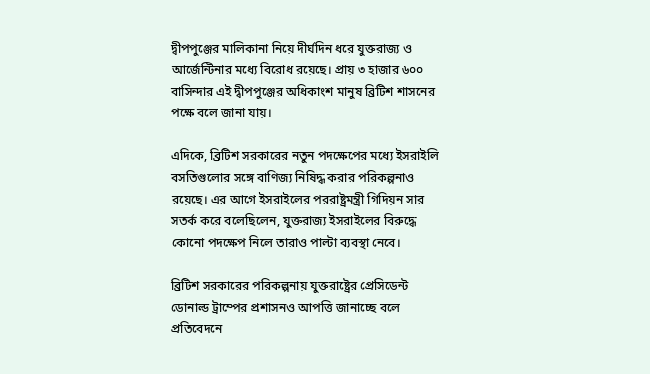দ্বীপপুঞ্জের মালিকানা নিয়ে দীর্ঘদিন ধরে যুক্তরাজ্য ও আর্জেন্টিনার মধ্যে বিরোধ রয়েছে। প্রায় ৩ হাজার ৬০০ বাসিন্দার এই দ্বীপপুঞ্জের অধিকাংশ মানুষ ব্রিটিশ শাসনের পক্ষে বলে জানা যায়।

এদিকে, ব্রিটিশ সরকারের নতুন পদক্ষেপের মধ্যে ইসরাইলি বসতিগুলোর সঙ্গে বাণিজ্য নিষিদ্ধ করার পরিকল্পনাও রয়েছে। এর আগে ইসরাইলের পররাষ্ট্রমন্ত্রী গিদিয়ন সার সতর্ক করে বলেছিলেন, যুক্তরাজ্য ইসরাইলের বিরুদ্ধে কোনো পদক্ষেপ নিলে তারাও পাল্টা ব্যবস্থা নেবে।

ব্রিটিশ সরকারের পরিকল্পনায় যুক্তরাষ্ট্রের প্রেসিডেন্ট ডোনাল্ড ট্রাম্পের প্রশাসনও আপত্তি জানাচ্ছে বলে প্রতিবেদনে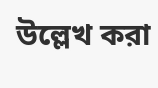উল্লেখ করা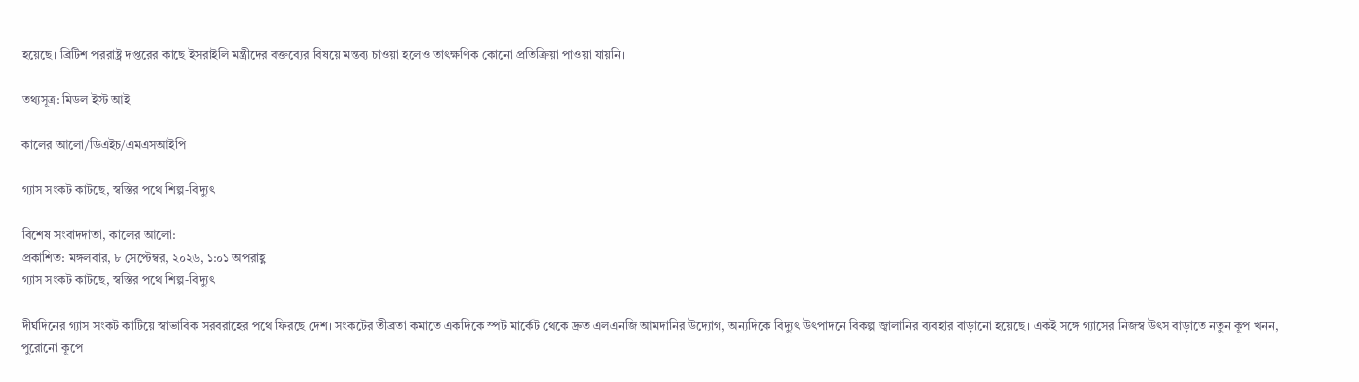হয়েছে। ব্রিটিশ পররাষ্ট্র দপ্তরের কাছে ইসরাইলি মন্ত্রীদের বক্তব্যের বিষয়ে মন্তব্য চাওয়া হলেও তাৎক্ষণিক কোনো প্রতিক্রিয়া পাওয়া যায়নি।

তথ্যসূত্র: মিডল ইস্ট আই

কালের আলো/ডিএইচ/এমএসআইপি

গ্যাস সংকট কাটছে, স্বস্তির পথে শিল্প-বিদ্যুৎ

বিশেষ সংবাদদাতা, কালের আলো:
প্রকাশিত: মঙ্গলবার, ৮ সেপ্টেম্বর, ২০২৬, ১:০১ অপরাহ্ণ
গ্যাস সংকট কাটছে, স্বস্তির পথে শিল্প-বিদ্যুৎ

দীর্ঘদিনের গ্যাস সংকট কাটিয়ে স্বাভাবিক সরবরাহের পথে ফিরছে দেশ। সংকটের তীব্রতা কমাতে একদিকে স্পট মার্কেট থেকে দ্রুত এলএনজি আমদানির উদ্যোগ, অন্যদিকে বিদ্যুৎ উৎপাদনে বিকল্প জ্বালানির ব্যবহার বাড়ানো হয়েছে। একই সঙ্গে গ্যাসের নিজস্ব উৎস বাড়াতে নতুন কূপ খনন, পুরোনো কূপে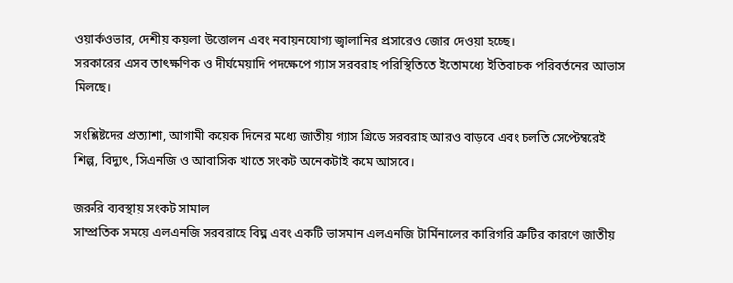ওয়ার্কওভার, দেশীয় কয়লা উত্তোলন এবং নবায়নযোগ্য জ্বালানির প্রসারেও জোর দেওয়া হচ্ছে।
সরকারের এসব তাৎক্ষণিক ও দীর্ঘমেয়াদি পদক্ষেপে গ্যাস সরবরাহ পরিস্থিতিতে ইতোমধ্যে ইতিবাচক পরিবর্তনের আভাস মিলছে।

সংশ্লিষ্টদের প্রত্যাশা, আগামী কয়েক দিনের মধ্যে জাতীয় গ্যাস গ্রিডে সরবরাহ আরও বাড়বে এবং চলতি সেপ্টেম্বরেই শিল্প, বিদ্যুৎ, সিএনজি ও আবাসিক খাতে সংকট অনেকটাই কমে আসবে।

জরুরি ব্যবস্থায় সংকট সামাল
সাম্প্রতিক সময়ে এলএনজি সরবরাহে বিঘ্ন এবং একটি ভাসমান এলএনজি টার্মিনালের কারিগরি ত্রুটির কারণে জাতীয়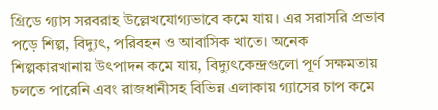গ্রিডে গ্যাস সরবরাহ উল্লেখযোগ্যভাবে কমে যায়। এর সরাসরি প্রভাব পড়ে শিল্প, বিদ্যুৎ, পরিবহন ও আবাসিক খাতে। অনেক শিল্পকারখানায় উৎপাদন কমে যায়, বিদ্যুৎকেন্দ্রগুলো পূর্ণ সক্ষমতায় চলতে পারেনি এবং রাজধানীসহ বিভিন্ন এলাকায় গ্যাসের চাপ কমে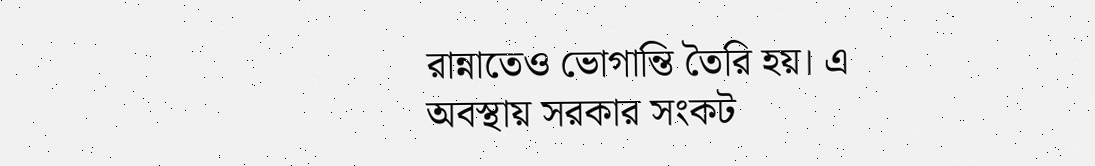রান্নাতেও ভোগান্তি তৈরি হয়। এ অবস্থায় সরকার সংকট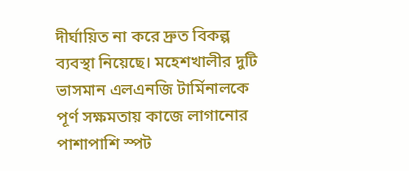দীর্ঘায়িত না করে দ্রুত বিকল্প ব্যবস্থা নিয়েছে। মহেশখালীর দুটি ভাসমান এলএনজি টার্মিনালকে পূর্ণ সক্ষমতায় কাজে লাগানোর পাশাপাশি স্পট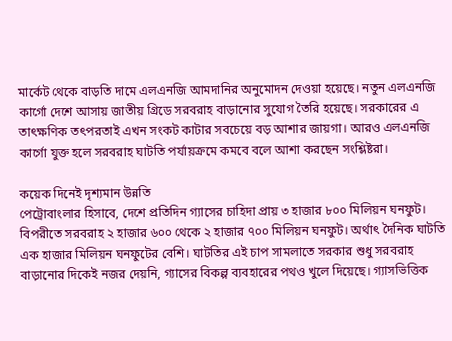মার্কেট থেকে বাড়তি দামে এলএনজি আমদানির অনুমোদন দেওয়া হয়েছে। নতুন এলএনজি কার্গো দেশে আসায় জাতীয় গ্রিডে সরবরাহ বাড়ানোর সুযোগ তৈরি হয়েছে। সরকারের এ তাৎক্ষণিক তৎপরতাই এখন সংকট কাটার সবচেয়ে বড় আশার জায়গা। আরও এলএনজি কার্গো যুক্ত হলে সরবরাহ ঘাটতি পর্যায়ক্রমে কমবে বলে আশা করছেন সংশ্লিষ্টরা।

কয়েক দিনেই দৃশ্যমান উন্নতি
পেট্রোবাংলার হিসাবে, দেশে প্রতিদিন গ্যাসের চাহিদা প্রায় ৩ হাজার ৮০০ মিলিয়ন ঘনফুট। বিপরীতে সরবরাহ ২ হাজার ৬০০ থেকে ২ হাজার ৭০০ মিলিয়ন ঘনফুট। অর্থাৎ দৈনিক ঘাটতি এক হাজার মিলিয়ন ঘনফুটের বেশি। ঘাটতির এই চাপ সামলাতে সরকার শুধু সরবরাহ বাড়ানোর দিকেই নজর দেয়নি, গ্যাসের বিকল্প ব্যবহারের পথও খুলে দিয়েছে। গ্যাসভিত্তিক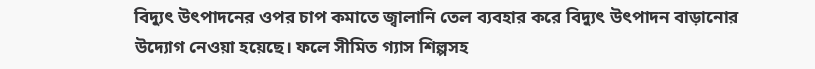বিদ্যুৎ উৎপাদনের ওপর চাপ কমাতে জ্বালানি তেল ব্যবহার করে বিদ্যুৎ উৎপাদন বাড়ানোর উদ্যোগ নেওয়া হয়েছে। ফলে সীমিত গ্যাস শিল্পসহ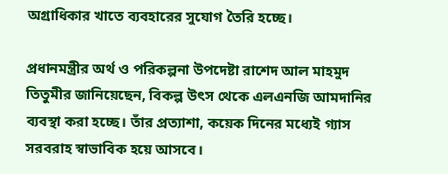অগ্রাধিকার খাতে ব্যবহারের সুযোগ তৈরি হচ্ছে।

প্রধানমন্ত্রীর অর্থ ও পরিকল্পনা উপদেষ্টা রাশেদ আল মাহমুদ তিতুমীর জানিয়েছেন, বিকল্প উৎস থেকে এলএনজি আমদানির ব্যবস্থা করা হচ্ছে। তাঁর প্রত্যাশা, কয়েক দিনের মধ্যেই গ্যাস সরবরাহ স্বাভাবিক হয়ে আসবে।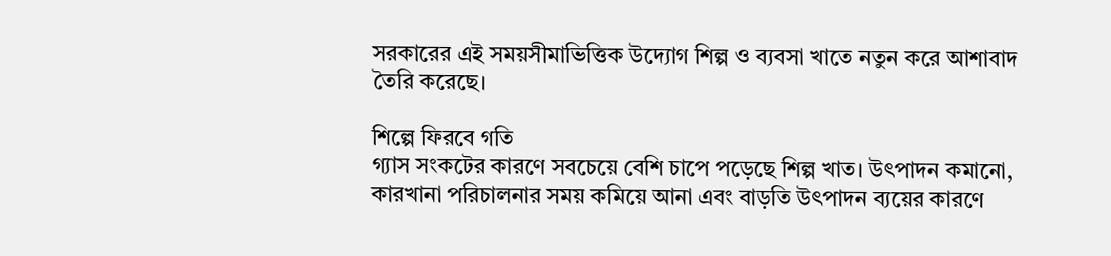সরকারের এই সময়সীমাভিত্তিক উদ্যোগ শিল্প ও ব্যবসা খাতে নতুন করে আশাবাদ তৈরি করেছে।

শিল্পে ফিরবে গতি
গ্যাস সংকটের কারণে সবচেয়ে বেশি চাপে পড়েছে শিল্প খাত। উৎপাদন কমানো, কারখানা পরিচালনার সময় কমিয়ে আনা এবং বাড়তি উৎপাদন ব্যয়ের কারণে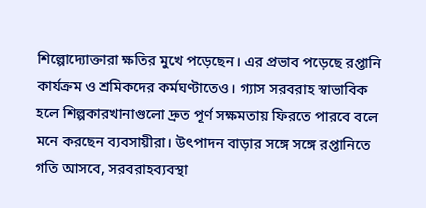শিল্পোদ্যোক্তারা ক্ষতির মুখে পড়েছেন। এর প্রভাব পড়েছে রপ্তানি কার্যক্রম ও শ্রমিকদের কর্মঘণ্টাতেও। গ্যাস সরবরাহ স্বাভাবিক হলে শিল্পকারখানাগুলো দ্রুত পূর্ণ সক্ষমতায় ফিরতে পারবে বলে মনে করছেন ব্যবসায়ীরা। উৎপাদন বাড়ার সঙ্গে সঙ্গে রপ্তানিতে গতি আসবে, সরবরাহব্যবস্থা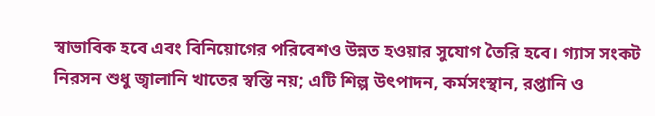স্বাভাবিক হবে এবং বিনিয়োগের পরিবেশও উন্নত হওয়ার সুযোগ তৈরি হবে। গ্যাস সংকট নিরসন শুধু জ্বালানি খাতের স্বস্তি নয়; এটি শিল্প উৎপাদন, কর্মসংস্থান, রপ্তানি ও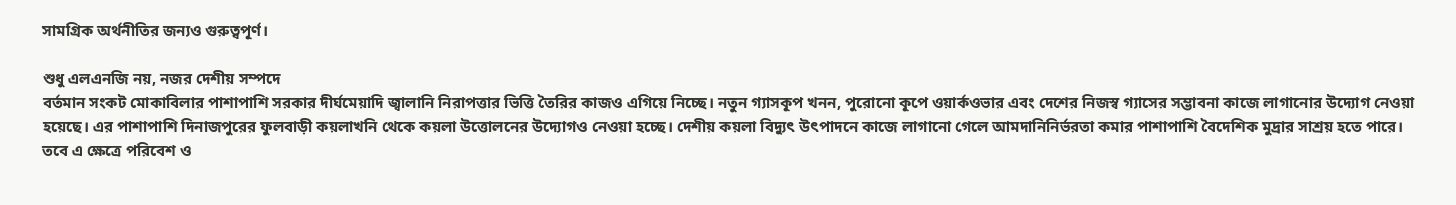সামগ্রিক অর্থনীতির জন্যও গুরুত্বপূর্ণ।

শুধু এলএনজি নয়, নজর দেশীয় সম্পদে
বর্তমান সংকট মোকাবিলার পাশাপাশি সরকার দীর্ঘমেয়াদি জ্বালানি নিরাপত্তার ভিত্তি তৈরির কাজও এগিয়ে নিচ্ছে। নতুন গ্যাসকূপ খনন, পুরোনো কূপে ওয়ার্কওভার এবং দেশের নিজস্ব গ্যাসের সম্ভাবনা কাজে লাগানোর উদ্যোগ নেওয়া হয়েছে। এর পাশাপাশি দিনাজপুরের ফুলবাড়ী কয়লাখনি থেকে কয়লা উত্তোলনের উদ্যোগও নেওয়া হচ্ছে। দেশীয় কয়লা বিদ্যুৎ উৎপাদনে কাজে লাগানো গেলে আমদানিনির্ভরতা কমার পাশাপাশি বৈদেশিক মুদ্রার সাশ্রয় হতে পারে। তবে এ ক্ষেত্রে পরিবেশ ও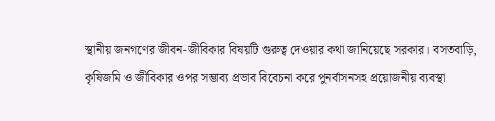স্থানীয় জনগণের জীবন-জীবিকার বিষয়টি গুরুত্ব দেওয়ার কথা জানিয়েছে সরকার। বসতবাড়ি, কৃষিজমি ও জীবিকার ওপর সম্ভাব্য প্রভাব বিবেচনা করে পুনর্বাসনসহ প্রয়োজনীয় ব্যবস্থা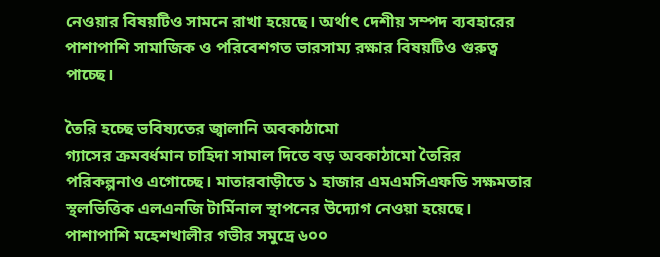নেওয়ার বিষয়টিও সামনে রাখা হয়েছে। অর্থাৎ দেশীয় সম্পদ ব্যবহারের পাশাপাশি সামাজিক ও পরিবেশগত ভারসাম্য রক্ষার বিষয়টিও গুরুত্ব পাচ্ছে।

তৈরি হচ্ছে ভবিষ্যতের জ্বালানি অবকাঠামো
গ্যাসের ক্রমবর্ধমান চাহিদা সামাল দিতে বড় অবকাঠামো তৈরির পরিকল্পনাও এগোচ্ছে। মাতারবাড়ীতে ১ হাজার এমএমসিএফডি সক্ষমতার স্থলভিত্তিক এলএনজি টার্মিনাল স্থাপনের উদ্যোগ নেওয়া হয়েছে। পাশাপাশি মহেশখালীর গভীর সমুদ্রে ৬০০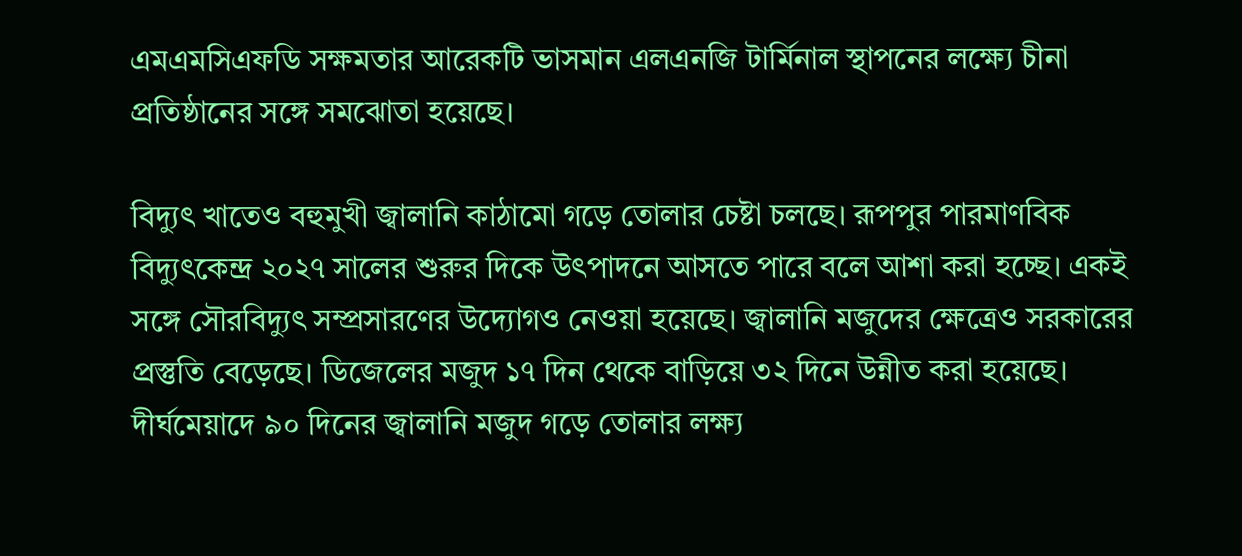এমএমসিএফডি সক্ষমতার আরেকটি ভাসমান এলএনজি টার্মিনাল স্থাপনের লক্ষ্যে চীনা প্রতিষ্ঠানের সঙ্গে সমঝোতা হয়েছে।

বিদ্যুৎ খাতেও বহুমুখী জ্বালানি কাঠামো গড়ে তোলার চেষ্টা চলছে। রূপপুর পারমাণবিক বিদ্যুৎকেন্দ্র ২০২৭ সালের শুরুর দিকে উৎপাদনে আসতে পারে বলে আশা করা হচ্ছে। একই সঙ্গে সৌরবিদ্যুৎ সম্প্রসারণের উদ্যোগও নেওয়া হয়েছে। জ্বালানি মজুদের ক্ষেত্রেও সরকারের প্রস্তুতি বেড়েছে। ডিজেলের মজুদ ১৭ দিন থেকে বাড়িয়ে ৩২ দিনে উন্নীত করা হয়েছে। দীর্ঘমেয়াদে ৯০ দিনের জ্বালানি মজুদ গড়ে তোলার লক্ষ্য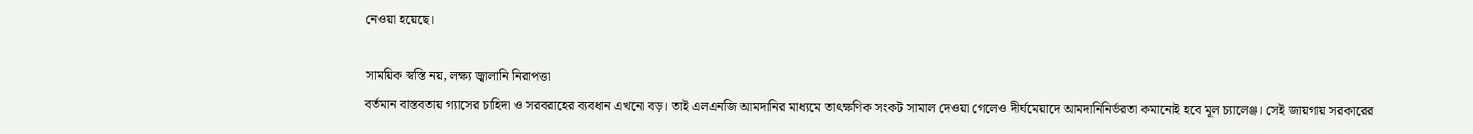নেওয়া হয়েছে।

সাময়িক স্বস্তি নয়, লক্ষ্য জ্বালানি নিরাপত্তা
বর্তমান বাস্তবতায় গ্যাসের চাহিদা ও সরবরাহের ব্যবধান এখনো বড়। তাই এলএনজি আমদানির মাধ্যমে তাৎক্ষণিক সংকট সামাল দেওয়া গেলেও দীর্ঘমেয়াদে আমদানিনির্ভরতা কমানোই হবে মূল চ্যালেঞ্জ। সেই জায়গায় সরকারের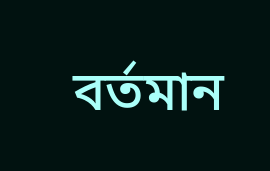বর্তমান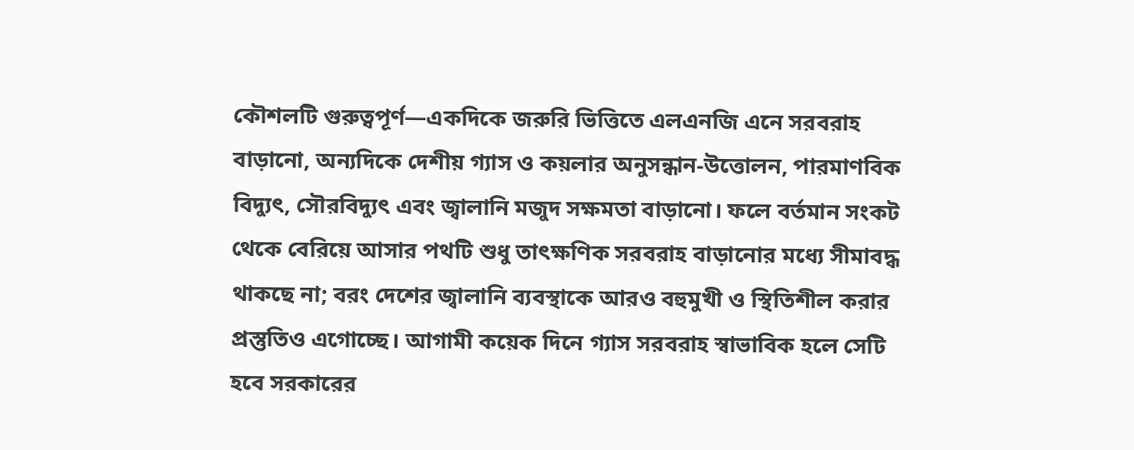কৌশলটি গুরুত্বপূর্ণ—একদিকে জরুরি ভিত্তিতে এলএনজি এনে সরবরাহ বাড়ানো, অন্যদিকে দেশীয় গ্যাস ও কয়লার অনুসন্ধান-উত্তোলন, পারমাণবিক বিদ্যুৎ, সৌরবিদ্যুৎ এবং জ্বালানি মজুদ সক্ষমতা বাড়ানো। ফলে বর্তমান সংকট থেকে বেরিয়ে আসার পথটি শুধু তাৎক্ষণিক সরবরাহ বাড়ানোর মধ্যে সীমাবদ্ধ থাকছে না; বরং দেশের জ্বালানি ব্যবস্থাকে আরও বহুমুখী ও স্থিতিশীল করার প্রস্তুতিও এগোচ্ছে। আগামী কয়েক দিনে গ্যাস সরবরাহ স্বাভাবিক হলে সেটি হবে সরকারের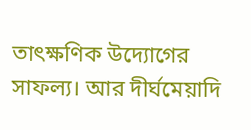তাৎক্ষণিক উদ্যোগের সাফল্য। আর দীর্ঘমেয়াদি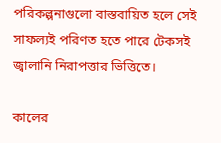পরিকল্পনাগুলো বাস্তবায়িত হলে সেই সাফল্যই পরিণত হতে পারে টেকসই জ্বালানি নিরাপত্তার ভিত্তিতে।

কালের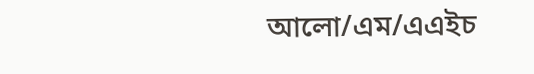আলো/এম/এএইচ